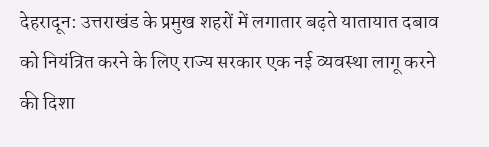देहरादून: उत्तराखंड के प्रमुख शहरों में लगातार बढ़ते यातायात दबाव को नियंत्रित करने के लिए राज्य सरकार एक नई व्यवस्था लागू करने की दिशा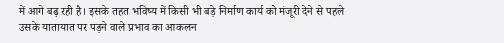में आगे बढ़ रही है। इसके तहत भविष्य में किसी भी बड़े निर्माण कार्य को मंजूरी देने से पहले उसके यातायात पर पड़ने वाले प्रभाव का आकलन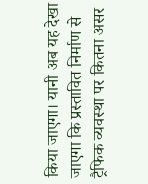किया जाएगा। यानी अब यह देखा जाएगा कि प्रस्तावित निर्माण से ट्रैफिक व्यवस्था पर कितना असर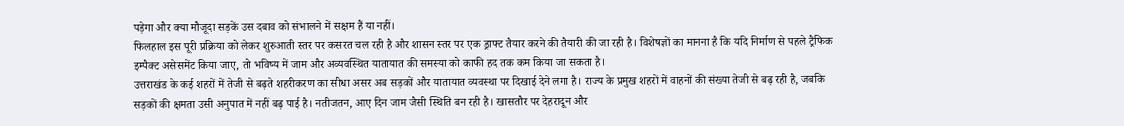पड़ेगा और क्या मौजूदा सड़कें उस दबाव को संभालने में सक्षम हैं या नहीं।
फिलहाल इस पूरी प्रक्रिया को लेकर शुरुआती स्तर पर कसरत चल रही है और शासन स्तर पर एक ड्राफ्ट तैयार करने की तैयारी की जा रही है। विशेषज्ञों का मानना है कि यदि निर्माण से पहले ट्रैफिक इम्पैक्ट असेसमेंट किया जाए, तो भविष्य में जाम और अव्यवस्थित यातायात की समस्या को काफी हद तक कम किया जा सकता है।
उत्तराखंड के कई शहरों में तेजी से बढ़ते शहरीकरण का सीधा असर अब सड़कों और यातायात व्यवस्था पर दिखाई देने लगा है। राज्य के प्रमुख शहरों में वाहनों की संख्या तेजी से बढ़ रही है, जबकि सड़कों की क्षमता उसी अनुपात में नहीं बढ़ पाई है। नतीजतन, आए दिन जाम जैसी स्थिति बन रही है। खासतौर पर देहरादून और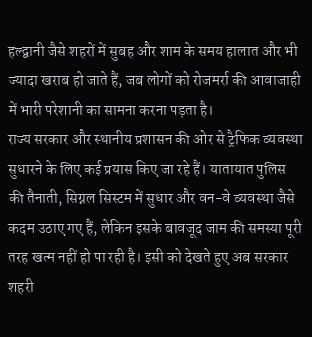हल्द्वानी जैसे शहरों में सुबह और शाम के समय हालात और भी ज्यादा खराब हो जाते हैं, जब लोगों को रोजमर्रा की आवाजाही में भारी परेशानी का सामना करना पड़ता है।
राज्य सरकार और स्थानीय प्रशासन की ओर से ट्रैफिक व्यवस्था सुधारने के लिए कई प्रयास किए जा रहे हैं। यातायात पुलिस की तैनाती, सिग्नल सिस्टम में सुधार और वन-वे व्यवस्था जैसे कदम उठाए गए हैं, लेकिन इसके बावजूद जाम की समस्या पूरी तरह खत्म नहीं हो पा रही है। इसी को देखते हुए अब सरकार शहरी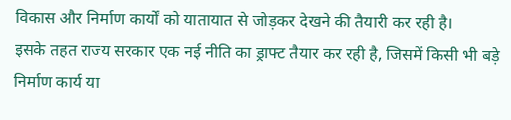विकास और निर्माण कार्यों को यातायात से जोड़कर देखने की तैयारी कर रही है।
इसके तहत राज्य सरकार एक नई नीति का ड्राफ्ट तैयार कर रही है, जिसमें किसी भी बड़े निर्माण कार्य या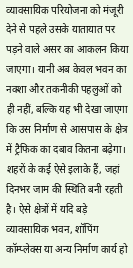व्यावसायिक परियोजना को मंजूरी देने से पहले उसके यातायात पर पड़ने वाले असर का आकलन किया जाएगा। यानी अब केवल भवन का नक्शा और तकनीकी पहलुओं को ही नहीं, बल्कि यह भी देखा जाएगा कि उस निर्माण से आसपास के क्षेत्र में ट्रैफिक का दबाव कितना बढ़ेगा।
शहरों के कई ऐसे इलाके हैं, जहां दिनभर जाम की स्थिति बनी रहती है। ऐसे क्षेत्रों में यदि बड़े व्यावसायिक भवन, शॉपिंग कॉम्प्लेक्स या अन्य निर्माण कार्य हो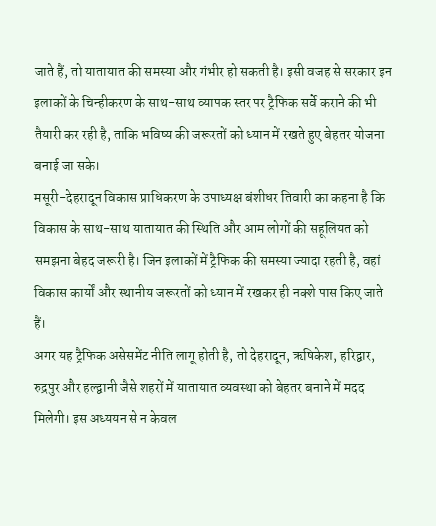जाते हैं, तो यातायात की समस्या और गंभीर हो सकती है। इसी वजह से सरकार इन इलाकों के चिन्हीकरण के साथ-साथ व्यापक स्तर पर ट्रैफिक सर्वे कराने की भी तैयारी कर रही है, ताकि भविष्य की जरूरतों को ध्यान में रखते हुए बेहतर योजना बनाई जा सके।
मसूरी-देहरादून विकास प्राधिकरण के उपाध्यक्ष बंशीधर तिवारी का कहना है कि विकास के साथ-साथ यातायात की स्थिति और आम लोगों की सहूलियत को समझना बेहद जरूरी है। जिन इलाकों में ट्रैफिक की समस्या ज्यादा रहती है, वहां विकास कार्यों और स्थानीय जरूरतों को ध्यान में रखकर ही नक्शे पास किए जाते हैं।
अगर यह ट्रैफिक असेसमेंट नीति लागू होती है, तो देहरादून, ऋषिकेश, हरिद्वार, रुद्रपुर और हल्द्वानी जैसे शहरों में यातायात व्यवस्था को बेहतर बनाने में मदद मिलेगी। इस अध्ययन से न केवल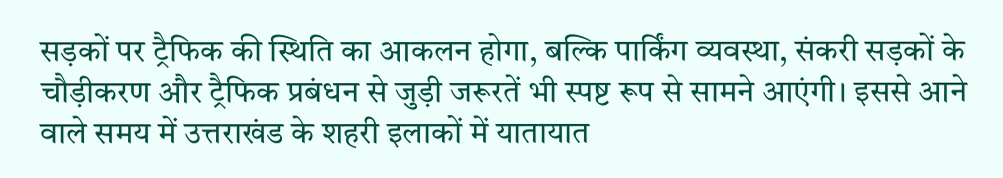सड़कों पर ट्रैफिक की स्थिति का आकलन होगा, बल्कि पार्किंग व्यवस्था, संकरी सड़कों के चौड़ीकरण और ट्रैफिक प्रबंधन से जुड़ी जरूरतें भी स्पष्ट रूप से सामने आएंगी। इससे आने वाले समय में उत्तराखंड के शहरी इलाकों में यातायात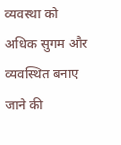व्यवस्था को अधिक सुगम और व्यवस्थित बनाए जाने की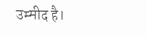उम्मीद है।